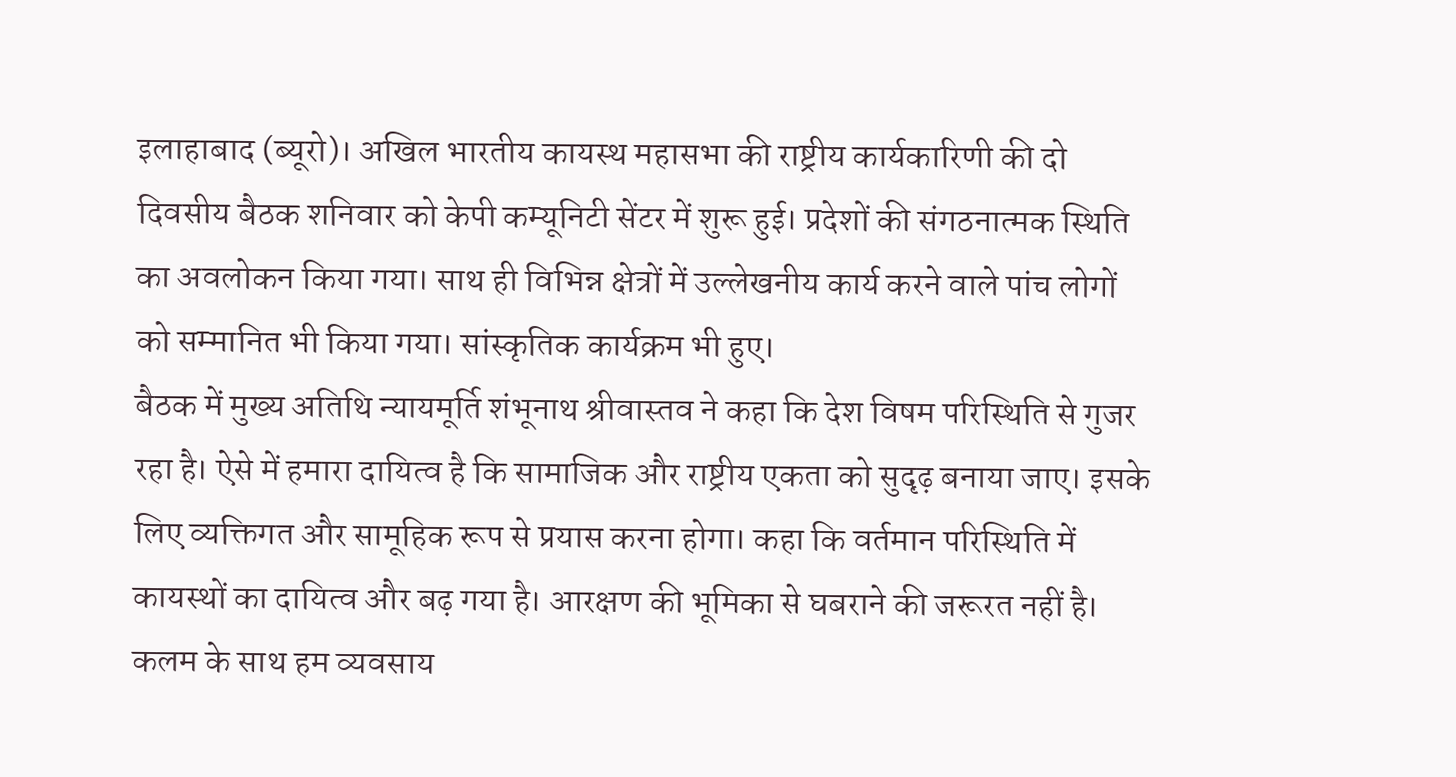इलाहाबाद (ब्यूरो)। अखिल भारतीय कायस्थ महासभा की राष्ट्रीय कार्यकारिणी की दो दिवसीय बैठक शनिवार को केपी कम्यूनिटी सेंटर में शुरू हुई। प्रदेशों की संगठनात्मक स्थिति का अवलोकन किया गया। साथ ही विभिन्न क्षेत्रों में उल्लेखनीय कार्य करने वाले पांच लोगों को सम्मानित भी किया गया। सांस्कृतिक कार्यक्रम भी हुए।
बैठक में मुख्य अतिथि न्यायमूर्ति शंभूनाथ श्रीवास्तव ने कहा कि देश विषम परिस्थिति से गुजर रहा है। ऐसे में हमारा दायित्व है कि सामाजिक और राष्ट्रीय एकता को सुदृढ़ बनाया जाए। इसके लिए व्यक्तिगत और सामूहिक रूप से प्रयास करना होगा। कहा कि वर्तमान परिस्थिति में कायस्थों का दायित्व और बढ़ गया है। आरक्षण की भूमिका से घबराने की जरूरत नहीं है। कलम के साथ हम व्यवसाय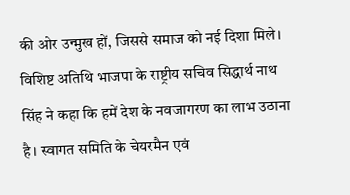की ओर उन्मुख हों, जिससे समाज को नई दिशा मिले। विशिष्ट अतिथि भाजपा के राष्ट्रीय सचिव सिद्धार्थ नाथ सिंह ने कहा कि हमें देश के नवजागरण का लाभ उठाना है। स्वागत समिति के चेयरमैन एवं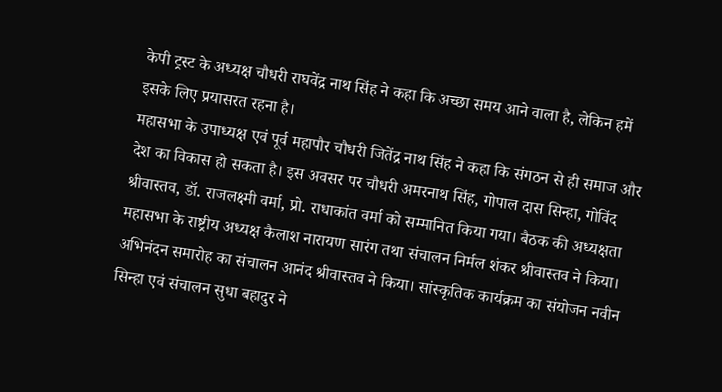केपी ट्रस्ट के अध्यक्ष चौधरी राघवेंद्र नाथ सिंह ने कहा कि अच्छा समय आने वाला है, लेकिन हमें इसके लिए प्रयासरत रहना है।
महासभा के उपाध्यक्ष एवं पूर्व महापौर चौधरी जितेंद्र नाथ सिंह ने कहा कि संगठन से ही समाज और देश का विकास हो सकता है। इस अवसर पर चौधरी अमरनाथ सिंह, गोपाल दास सिन्हा, गोविंद श्रीवास्तव, डॉ. राजलक्ष्मी वर्मा, प्रो. राधाकांत वर्मा को सम्मानित किया गया। बैठक की अध्यक्षता महासभा के राष्ट्रीय अध्यक्ष कैलाश नारायण सारंग तथा संचालन निर्मल शंकर श्रीवास्तव ने किया। अभिनंदन समारोह का संचालन आनंद श्रीवास्तव ने किया। सांस्कृतिक कार्यक्रम का संयोजन नवीन सिन्हा एवं संचालन सुधा बहादुर ने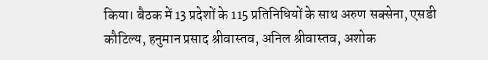किया। बैठक में 13 प्रदेशों के 115 प्रतिनिधियों के साथ अरुण सक्सेना, एसडी कौटिल्य, हनुमान प्रसाद श्रीवास्तव, अनिल श्रीवास्तव, अशोक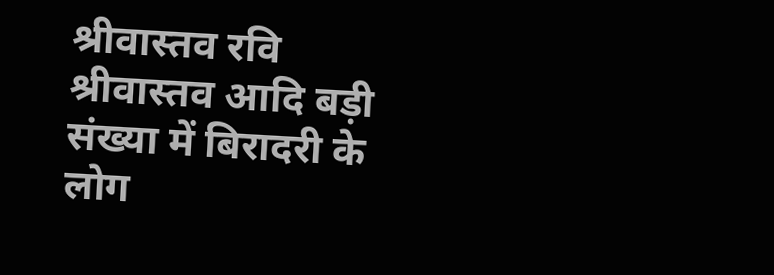श्रीवास्तव रवि श्रीवास्तव आदि बड़ी संख्या में बिरादरी के लोग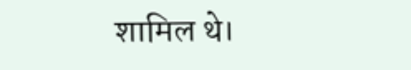शामिल थे।